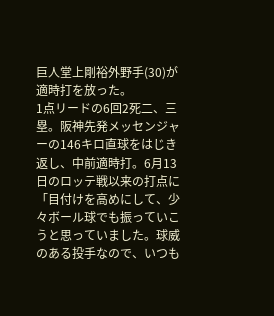巨人堂上剛裕外野手(30)が適時打を放った。
1点リードの6回2死二、三塁。阪神先発メッセンジャーの146キロ直球をはじき返し、中前適時打。6月13日のロッテ戦以来の打点に「目付けを高めにして、少々ボール球でも振っていこうと思っていました。球威のある投手なので、いつも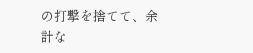の打撃を捨てて、余計な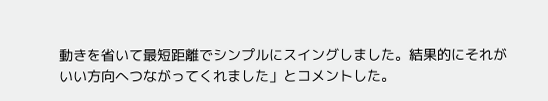動きを省いて最短距離でシンプルにスイングしました。結果的にそれがいい方向へつながってくれました」とコメントした。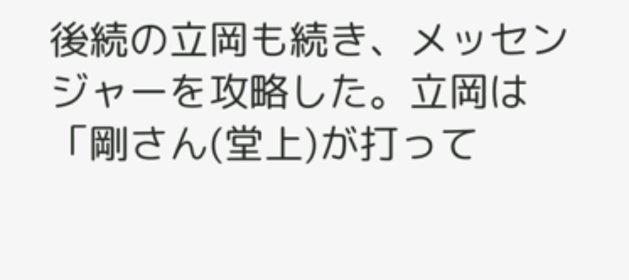後続の立岡も続き、メッセンジャーを攻略した。立岡は「剛さん(堂上)が打って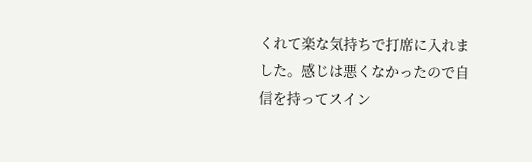くれて楽な気持ちで打席に入れました。感じは悪くなかったので自信を持ってスイン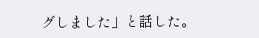グしました」と話した。